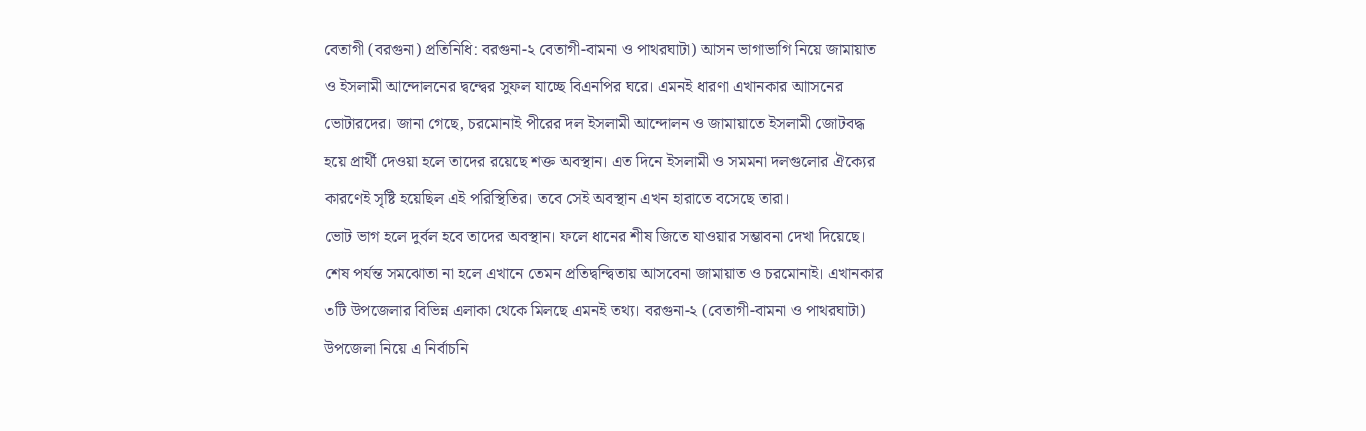বেতাগী (বরগুনা) প্রতিনিধি: বরগুনা-২ বেতাগী-বামনা ও পাথরঘাটা) আসন ভাগাভাগি নিয়ে জামায়াত ও ইসলামী আন্দোলনের দ্বন্দ্বের সুফল যাচ্ছে বিএনপির ঘরে। এমনই ধারণা এখানকার আাসনের ভোটারদের। জানা গেছে, চরমোনাই পীরের দল ইসলামী আন্দোলন ও জামায়াতে ইসলামী জোটবদ্ধ হয়ে প্রার্থী দেওয়া হলে তাদের রয়েছে শক্ত অবস্থান। এত দিনে ইসলামী ও সমমনা দলগুলোর ঐক্যের কারণেই সৃষ্টি হয়েছিল এই পরিস্থিতির। তবে সেই অবস্থান এখন হারাতে বসেছে তারা।
ভোট ভাগ হলে দুর্বল হবে তাদের অবস্থান। ফলে ধানের শীষ জিতে যাওয়ার সম্ভাবনা দেখা দিয়েছে। শেষ পর্যন্ত সমঝোতা না হলে এখানে তেমন প্রতিদ্বন্দ্বিতায় আসবেনা জামায়াত ও চরমোনাই। এখানকার ৩টি উপজেলার বিভিন্ন এলাকা থেকে মিলছে এমনই তথ্য। বরগুনা-২ (বেতাগী-বামনা ও পাথরঘাটা) উপজেলা নিয়ে এ নির্বাচনি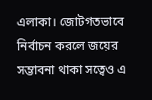এলাকা। জোটগতভাবে নির্বাচন করলে জয়ের সম্ভাবনা থাকা সত্বেও এ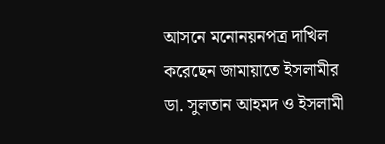আসনে মনোনয়নপত্র দাখিল করেছেন জামায়াতে ইসলামীর ডা. সুলতান আহমদ ও ইসলামী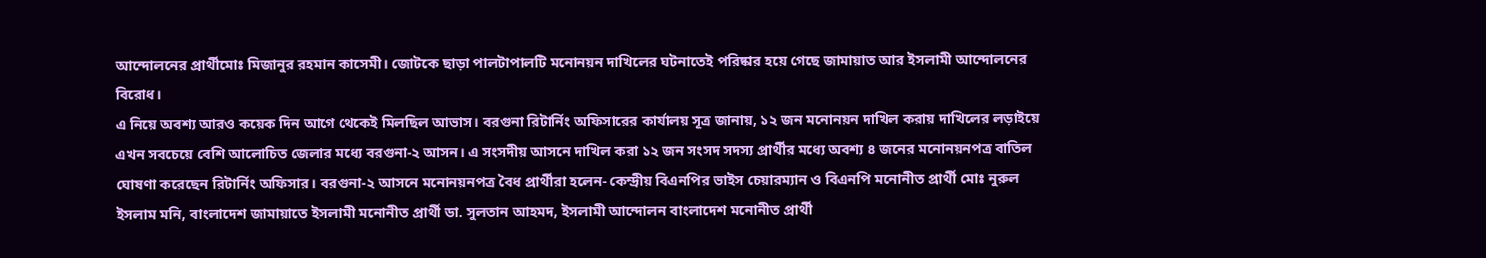আন্দোলনের প্রার্থীমোঃ মিজানুর রহমান কাসেমী। জোটকে ছাড়া পালটাপালটি মনোনয়ন দাখিলের ঘটনাতেই পরিষ্কার হয়ে গেছে জামায়াত আর ইসলামী আন্দোলনের বিরোধ।
এ নিয়ে অবশ্য আরও কয়েক দিন আগে থেকেই মিলছিল আভাস। বরগুনা রিটার্নিং অফিসারের কার্যালয় সূত্র জানায়, ১২ জন মনোনয়ন দাখিল করায় দাখিলের লড়াইয়ে এখন সবচেয়ে বেশি আলোচিত জেলার মধ্যে বরগুনা-২ আসন। এ সংসদীয় আসনে দাখিল করা ১২ জন সংসদ সদস্য প্রার্থীর মধ্যে অবশ্য ৪ জনের মনোনয়নপত্র বাতিল ঘোষণা করেছেন রিটার্নিং অফিসার। বরগুনা-২ আসনে মনোনয়নপত্র বৈধ প্রার্থীরা হলেন- কেন্দ্রীয় বিএনপির ভাইস চেয়ারম্যান ও বিএনপি মনোনীত প্রার্থী মোঃ নুরুল ইসলাম মনি, বাংলাদেশ জামায়াতে ইসলামী মনোনীত প্রার্থী ডা. সুলতান আহমদ, ইসলামী আন্দোলন বাংলাদেশ মনোনীত প্রার্থী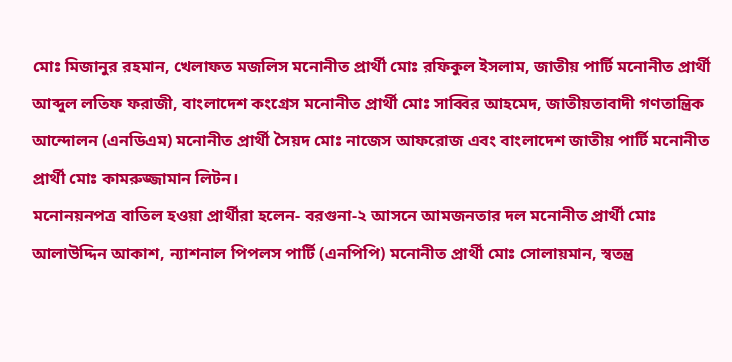মোঃ মিজানুর রহমান, খেলাফত মজলিস মনোনীত প্রার্থী মোঃ রফিকুল ইসলাম, জাতীয় পার্টি মনোনীত প্রার্থী আব্দুল লতিফ ফরাজী, বাংলাদেশ কংগ্রেস মনোনীত প্রার্থী মোঃ সাব্বির আহমেদ, জাতীয়তাবাদী গণতান্ত্রিক আন্দোলন (এনডিএম) মনোনীত প্রার্থী সৈয়দ মোঃ নাজেস আফরোজ এবং বাংলাদেশ জাতীয় পার্টি মনোনীত প্রার্থী মোঃ কামরুজ্জামান লিটন।
মনোনয়নপত্র বাতিল হওয়া প্রার্থীরা হলেন- বরগুনা-২ আসনে আমজনতার দল মনোনীত প্রার্থী মোঃ আলাউদ্দিন আকাশ, ন্যাশনাল পিপলস পার্টি (এনপিপি) মনোনীত প্রার্থী মোঃ সোলায়মান, স্বতন্ত্র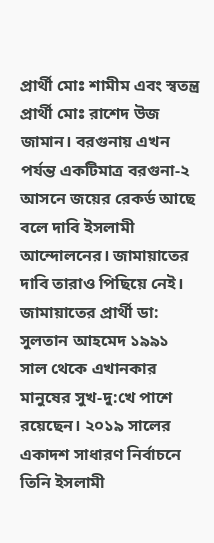প্রার্থী মোঃ শামীম এবং স্বতন্ত্র প্রার্থী মোঃ রাশেদ উজ জামান। বরগুনায় এখন পর্যন্ত একটিমাত্র বরগুনা-২ আসনে জয়ের রেকর্ড আছে বলে দাবি ইসলামী আন্দোলনের। জামায়াতের দাবি তারাও পিছিয়ে নেই। জামায়াতের প্রার্থী ডা: সুলতান আহমেদ ১৯৯১ সাল থেকে এখানকার মানুষের সুখ-দু:খে পাশে রয়েছেন। ২০১৯ সালের একাদশ সাধারণ নির্বাচনে তিনি ইসলামী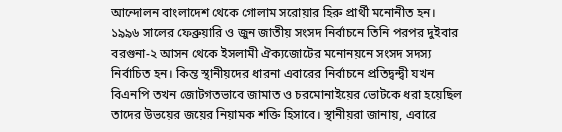আন্দোলন বাংলাদেশ থেকে গোলাম সরোয়ার হিরু প্রার্থী মনোনীত হন।
১৯৯৬ সালের ফেব্রুয়ারি ও জুন জাতীয় সংসদ নির্বাচনে তিনি পরপর দুইবার বরগুনা-২ আসন থেকে ইসলামী ঐক্যজোটের মনোনয়নে সংসদ সদস্য নির্বাচিত হন। কিন্ত স্থানীয়দের ধারনা এবারের নির্বাচনে প্রতিদ্বন্দ্বী যখন বিএনপি তখন জোটগতভাবে জামাত ও চরমোনাইয়ের ভোটকে ধরা হয়েছিল তাদের উভয়ের জয়ের নিয়ামক শক্তি হিসাবে। স্থানীয়রা জানায়, এবারে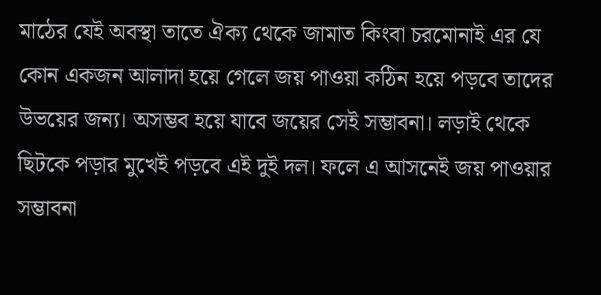মাঠের যেই অবস্থা তাতে ঐক্য থেকে জামাত কিংবা চরমোনাই এর যে কোন একজন আলাদা হয়ে গেলে জয় পাওয়া কঠিন হয়ে পড়বে তাদের উভয়ের জন্য। অসম্ভব হয়ে যাবে জয়ের সেই সম্ভাবনা। লড়াই থেকে ছিটকে পড়ার মুখেই পড়বে এই দুই দল। ফলে এ আসনেই জয় পাওয়ার সম্ভাবনা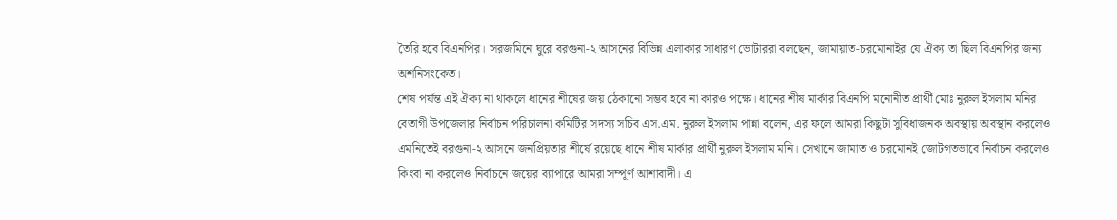তৈরি হবে বিএনপির। সরজমিনে ঘুরে বরগুনা-২ আসনের বিভিন্ন এলাকার সাধারণ ভোটাররা বলছেন, জামায়াত-চরমোনাইর যে ঐক্য তা ছিল বিএনপির জন্য অশনিসংকেত।
শেষ পর্যন্ত এই ঐক্য না থাকলে ধানের শীষের জয় ঠেকানো সম্ভব হবে না কারও পক্ষে। ধানের শীষ মার্কার বিএনপি মনোনীত প্রার্থী মোঃ নুরুল ইসলাম মনির বেতাগী উপজেলার নির্বাচন পরিচালনা কমিটির সদস্য সচিব এস.এম. নুরুল ইসলাম পান্না বলেন, এর ফলে আমরা কিছুটা সুবিধাজনক অবস্থায় অবস্থান করলেও এমনিতেই বরগুনা-২ আসনে জনপ্রিয়তার শীর্ষে রয়েছে ধানে শীষ মার্কার প্রার্থী নুরুল ইসলাম মনি। সেখানে জামাত ও চরমোনই জোটগতভাবে নির্বাচন করলেও কিংবা না করলেও নির্বাচনে জয়ের ব্যাপারে আমরা সম্পূর্ণ আশাবাদী। এ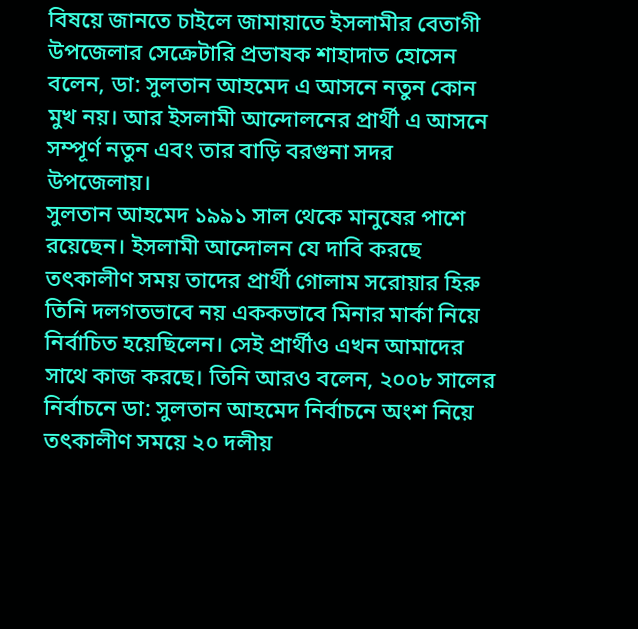বিষয়ে জানতে চাইলে জামায়াতে ইসলামীর বেতাগী উপজেলার সেক্রেটারি প্রভাষক শাহাদাত হোসেন বলেন, ডা: সুলতান আহমেদ এ আসনে নতুন কোন মুখ নয়। আর ইসলামী আন্দোলনের প্রার্থী এ আসনে সম্পূর্ণ নতুন এবং তার বাড়ি বরগুনা সদর উপজেলায়।
সুলতান আহমেদ ১৯৯১ সাল থেকে মানুষের পাশে রয়েছেন। ইসলামী আন্দোলন যে দাবি করছে তৎকালীণ সময় তাদের প্রার্থী গোলাম সরোয়ার হিরু তিনি দলগতভাবে নয় এককভাবে মিনার মার্কা নিয়ে নির্বাচিত হয়েছিলেন। সেই প্রার্থীও এখন আমাদের সাথে কাজ করছে। তিনি আরও বলেন, ২০০৮ সালের নির্বাচনে ডা: সুলতান আহমেদ নির্বাচনে অংশ নিয়ে তৎকালীণ সময়ে ২০ দলীয়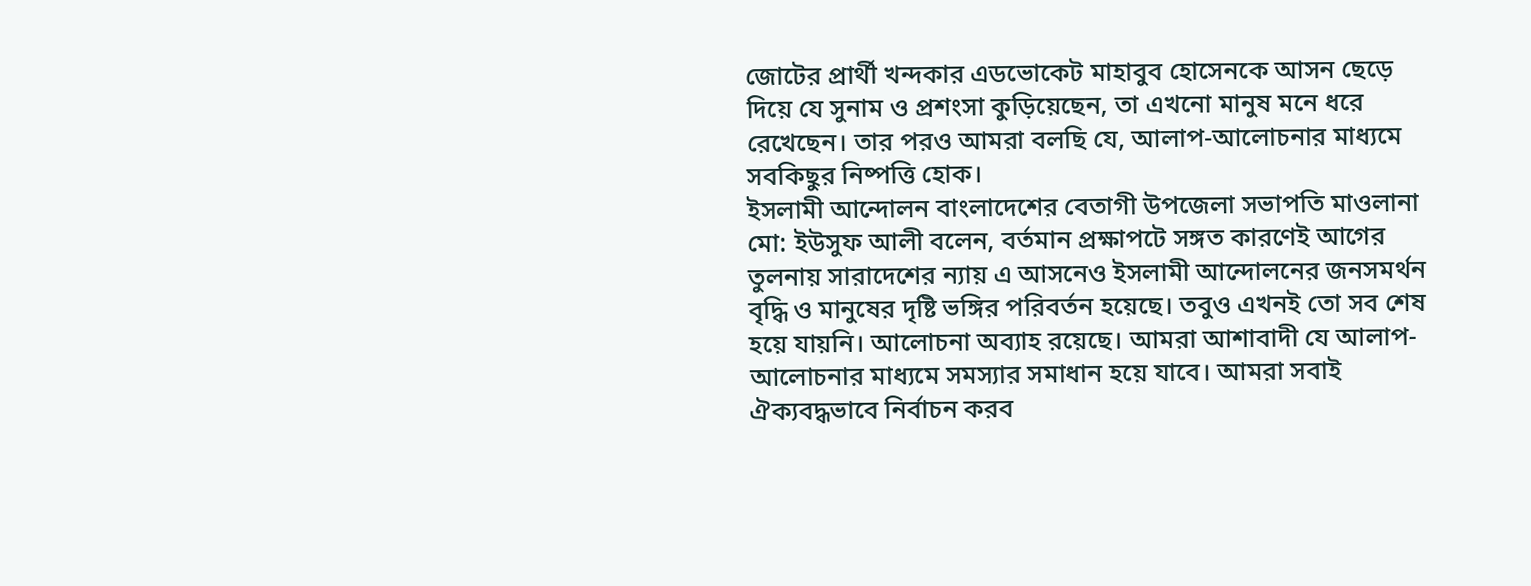জোটের প্রার্থী খন্দকার এডভোকেট মাহাবুব হোসেনকে আসন ছেড়ে দিয়ে যে সুনাম ও প্রশংসা কুড়িয়েছেন, তা এখনো মানুষ মনে ধরে রেখেছেন। তার পরও আমরা বলছি যে, আলাপ-আলোচনার মাধ্যমে সবকিছুর নিষ্পত্তি হোক।
ইসলামী আন্দোলন বাংলাদেশের বেতাগী উপজেলা সভাপতি মাওলানা মো: ইউসুফ আলী বলেন, বর্তমান প্রক্ষাপটে সঙ্গত কারণেই আগের তুলনায় সারাদেশের ন্যায় এ আসনেও ইসলামী আন্দোলনের জনসমর্থন বৃদ্ধি ও মানুষের দৃষ্টি ভঙ্গির পরিবর্তন হয়েছে। তবুও এখনই তো সব শেষ হয়ে যায়নি। আলোচনা অব্যাহ রয়েছে। আমরা আশাবাদী যে আলাপ-আলোচনার মাধ্যমে সমস্যার সমাধান হয়ে যাবে। আমরা সবাই ঐক্যবদ্ধভাবে নির্বাচন করব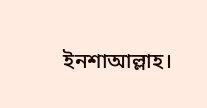ইনশাআল্লাহ।